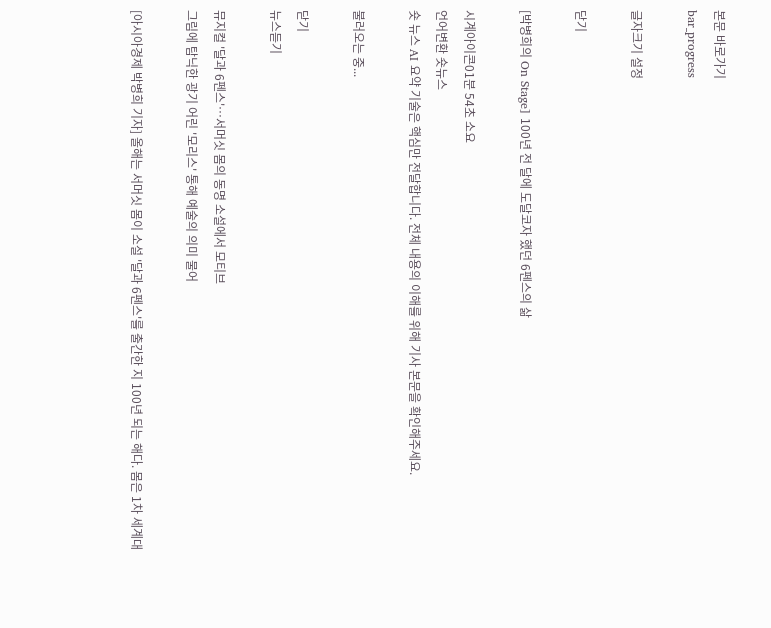본문 바로가기
bar_progress

글자크기 설정

닫기

[박병희의 On Stage] 100년 전 달에 도달코자 했던 6펜스의 삶

시계아이콘01분 54초 소요
언어변환 숏뉴스
숏 뉴스 AI 요약 기술은 핵심만 전달합니다. 전체 내용의 이해를 위해 기사 본문을 확인해주세요.

불러오는 중...

닫기
뉴스듣기

뮤지컬 '달과 6펜스'…서머싯 몸의 동명 소설에서 모티브
그림에 탐닉한 광기 어린 '모리스' 통해 예술의 의미 물어

[아시아경제 박병희 기자] 올해는 서머싯 몸이 소설 '달과 6펜스'를 출간한 지 100년 되는 해다. 몸은 1차 세계대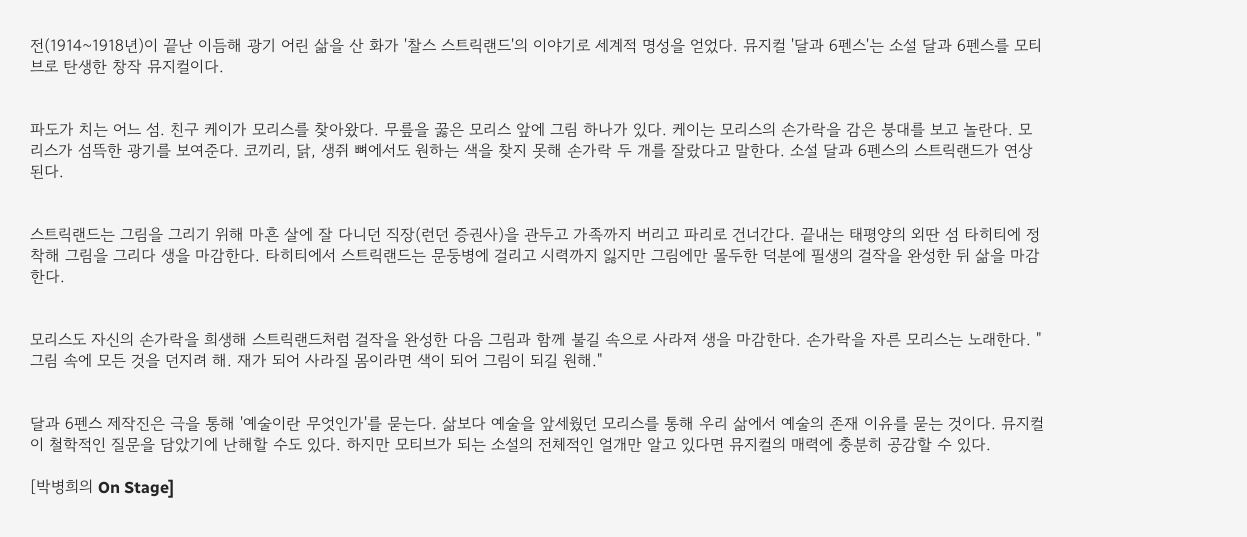전(1914~1918년)이 끝난 이듬해 광기 어린 삶을 산 화가 '찰스 스트릭랜드'의 이야기로 세계적 명성을 얻었다. 뮤지컬 '달과 6펜스'는 소설 달과 6펜스를 모티브로 탄생한 창작 뮤지컬이다.


파도가 치는 어느 섬. 친구 케이가 모리스를 찾아왔다. 무릎을 꿇은 모리스 앞에 그림 하나가 있다. 케이는 모리스의 손가락을 감은 붕대를 보고 놀란다. 모리스가 섬뜩한 광기를 보여준다. 코끼리, 닭, 생쥐 뼈에서도 원하는 색을 찾지 못해 손가락 두 개를 잘랐다고 말한다. 소설 달과 6펜스의 스트릭랜드가 연상된다.


스트릭랜드는 그림을 그리기 위해 마흔 살에 잘 다니던 직장(런던 증권사)을 관두고 가족까지 버리고 파리로 건너간다. 끝내는 태평양의 외딴 섬 타히티에 정착해 그림을 그리다 생을 마감한다. 타히티에서 스트릭랜드는 문둥병에 걸리고 시력까지 잃지만 그림에만 몰두한 덕분에 필생의 걸작을 완성한 뒤 삶을 마감한다.


모리스도 자신의 손가락을 희생해 스트릭랜드처럼 걸작을 완성한 다음 그림과 함께 불길 속으로 사라져 생을 마감한다. 손가락을 자른 모리스는 노래한다. "그림 속에 모든 것을 던지려 해. 재가 되어 사라질 몸이라면 색이 되어 그림이 되길 원해."


달과 6펜스 제작진은 극을 통해 '예술이란 무엇인가'를 묻는다. 삶보다 예술을 앞세웠던 모리스를 통해 우리 삶에서 예술의 존재 이유를 묻는 것이다. 뮤지컬이 철학적인 질문을 담았기에 난해할 수도 있다. 하지만 모티브가 되는 소설의 전체적인 얼개만 알고 있다면 뮤지컬의 매력에 충분히 공감할 수 있다.

[박병희의 On Stage]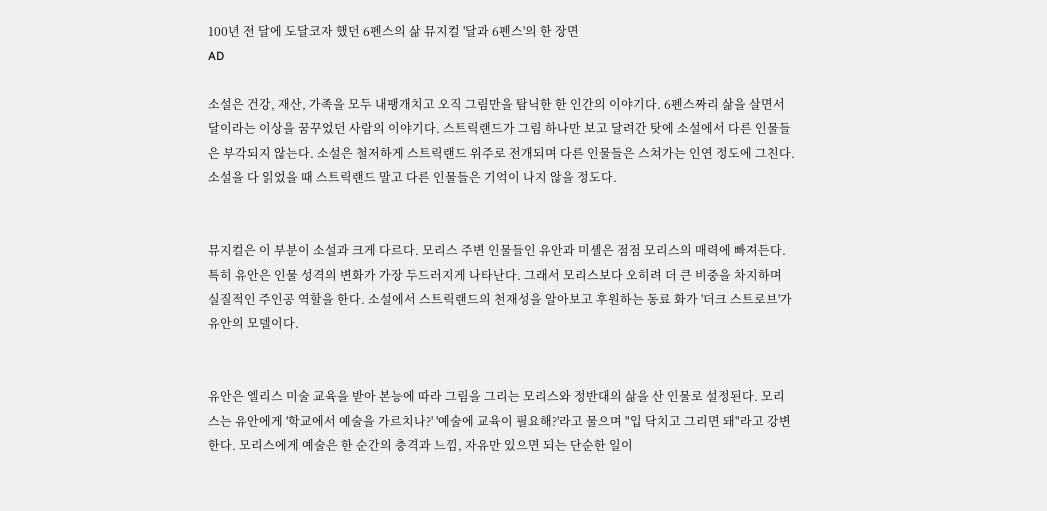100년 전 달에 도달코자 했던 6펜스의 삶 뮤지컬 '달과 6펜스'의 한 장면
AD

소설은 건강, 재산, 가족을 모두 내팽개치고 오직 그림만을 탐닉한 한 인간의 이야기다. 6펜스짜리 삶을 살면서 달이라는 이상을 꿈꾸었던 사람의 이야기다. 스트릭랜드가 그림 하나만 보고 달려간 탓에 소설에서 다른 인물들은 부각되지 않는다. 소설은 철저하게 스트릭랜드 위주로 전개되며 다른 인물들은 스쳐가는 인연 정도에 그친다. 소설을 다 읽었을 때 스트릭랜드 말고 다른 인물들은 기억이 나지 않을 정도다.


뮤지컬은 이 부분이 소설과 크게 다르다. 모리스 주변 인물들인 유안과 미셸은 점점 모리스의 매력에 빠져든다. 특히 유안은 인물 성격의 변화가 가장 두드러지게 나타난다. 그래서 모리스보다 오히려 더 큰 비중을 차지하며 실질적인 주인공 역할을 한다. 소설에서 스트릭랜드의 천재성을 알아보고 후원하는 동료 화가 '더크 스트로브'가 유안의 모델이다.


유안은 엘리스 미술 교육을 받아 본능에 따라 그림을 그리는 모리스와 정반대의 삶을 산 인물로 설정된다. 모리스는 유안에게 '학교에서 예술을 가르치나?' '예술에 교육이 필요해?'라고 물으며 "입 닥치고 그리면 돼"라고 강변한다. 모리스에게 예술은 한 순간의 충격과 느낌, 자유만 있으면 되는 단순한 일이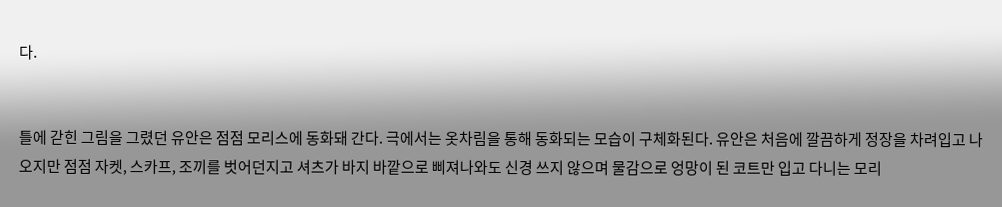다.


틀에 갇힌 그림을 그렸던 유안은 점점 모리스에 동화돼 간다. 극에서는 옷차림을 통해 동화되는 모습이 구체화된다. 유안은 처음에 깔끔하게 정장을 차려입고 나오지만 점점 자켓, 스카프, 조끼를 벗어던지고 셔츠가 바지 바깥으로 삐져나와도 신경 쓰지 않으며 물감으로 엉망이 된 코트만 입고 다니는 모리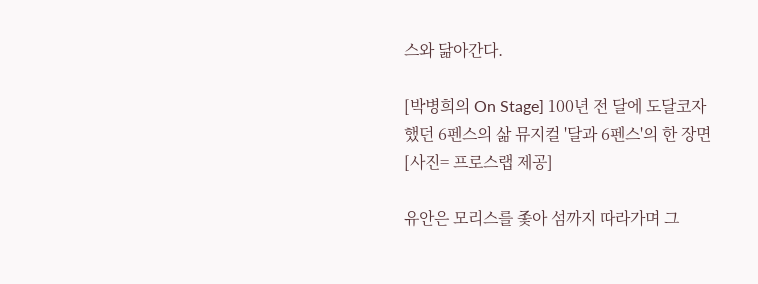스와 닮아간다.

[박병희의 On Stage] 100년 전 달에 도달코자 했던 6펜스의 삶 뮤지컬 '달과 6펜스'의 한 장면 [사진= 프로스랩 제공]

유안은 모리스를 좇아 섬까지 따라가며 그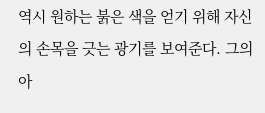역시 원하는 붉은 색을 얻기 위해 자신의 손목을 긋는 광기를 보여준다. 그의 아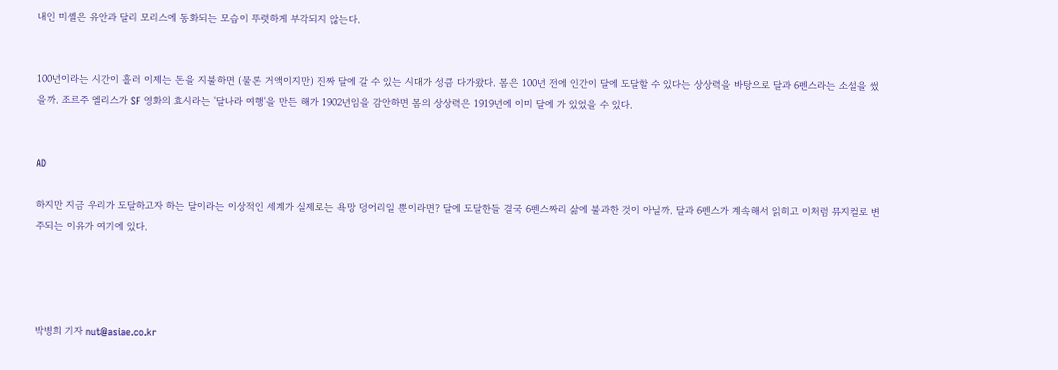내인 미셸은 유안과 달리 모리스에 동화되는 모습이 뚜렷하게 부각되지 않는다.


100년이라는 시간이 흘러 이제는 돈을 지불하면 (물론 거액이지만) 진짜 달에 갈 수 있는 시대가 성큼 다가왔다. 몸은 100년 전에 인간이 달에 도달할 수 있다는 상상력을 바탕으로 달과 6펜스라는 소설을 썼을까. 조르주 엘리스가 SF 영화의 효시라는 '달나라 여행'을 만든 해가 1902년임을 감안하면 몸의 상상력은 1919년에 이미 달에 가 있었을 수 있다.


AD

하지만 지금 우리가 도달하고자 하는 달이라는 이상적인 세계가 실제로는 욕망 덩어리일 뿐이라면? 달에 도달한들 결국 6펜스짜리 삶에 불과한 것이 아닐까. 달과 6펜스가 계속해서 읽히고 이처럼 뮤지컬로 변주되는 이유가 여기에 있다.




박병희 기자 nut@asiae.co.kr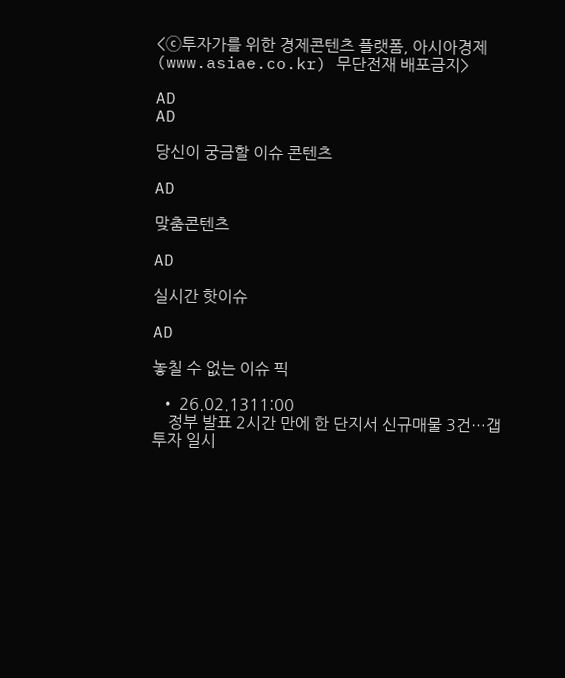<ⓒ투자가를 위한 경제콘텐츠 플랫폼, 아시아경제(www.asiae.co.kr) 무단전재 배포금지>

AD
AD

당신이 궁금할 이슈 콘텐츠

AD

맞춤콘텐츠

AD

실시간 핫이슈

AD

놓칠 수 없는 이슈 픽

  • 26.02.1311:00
    정부 발표 2시간 만에 한 단지서 신규매물 3건…갭투자 일시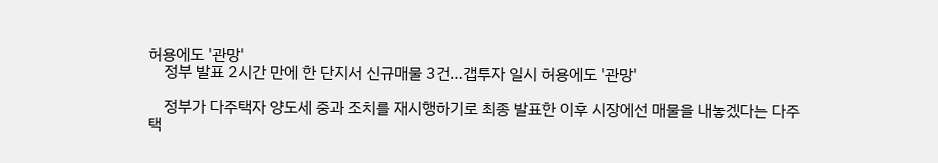허용에도 '관망'
    정부 발표 2시간 만에 한 단지서 신규매물 3건…갭투자 일시 허용에도 '관망'

    정부가 다주택자 양도세 중과 조치를 재시행하기로 최종 발표한 이후 시장에선 매물을 내놓겠다는 다주택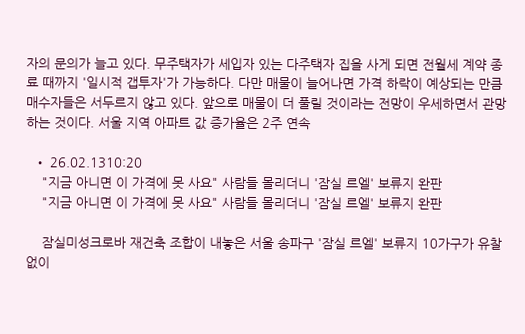자의 문의가 늘고 있다. 무주택자가 세입자 있는 다주택자 집을 사게 되면 전월세 계약 종료 때까지 '일시적 갭투자'가 가능하다. 다만 매물이 늘어나면 가격 하락이 예상되는 만큼 매수자들은 서두르지 않고 있다. 앞으로 매물이 더 풀릴 것이라는 전망이 우세하면서 관망하는 것이다. 서울 지역 아파트 값 증가율은 2주 연속

  • 26.02.1310:20
    "지금 아니면 이 가격에 못 사요" 사람들 몰리더니 '잠실 르엘' 보류지 완판
    "지금 아니면 이 가격에 못 사요" 사람들 몰리더니 '잠실 르엘' 보류지 완판

    잠실미성크로바 재건축 조합이 내놓은 서울 송파구 '잠실 르엘' 보류지 10가구가 유찰 없이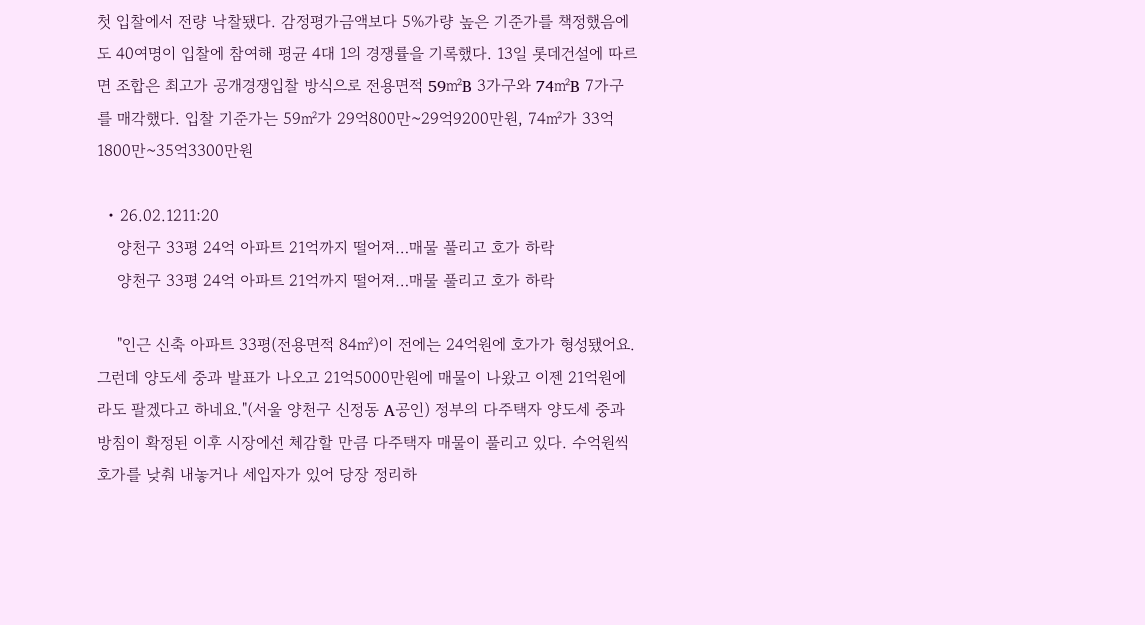첫 입찰에서 전량 낙찰됐다. 감정평가금액보다 5%가량 높은 기준가를 책정했음에도 40여명이 입찰에 참여해 평균 4대 1의 경쟁률을 기록했다. 13일 롯데건설에 따르면 조합은 최고가 공개경쟁입찰 방식으로 전용면적 59㎡B 3가구와 74㎡B 7가구를 매각했다. 입찰 기준가는 59㎡가 29억800만~29억9200만원, 74㎡가 33억1800만~35억3300만원

  • 26.02.1211:20
    양천구 33평 24억 아파트 21억까지 떨어져…매물 풀리고 호가 하락
    양천구 33평 24억 아파트 21억까지 떨어져…매물 풀리고 호가 하락

    "인근 신축 아파트 33평(전용면적 84㎡)이 전에는 24억원에 호가가 형성됐어요. 그런데 양도세 중과 발표가 나오고 21억5000만원에 매물이 나왔고 이젠 21억원에라도 팔겠다고 하네요."(서울 양천구 신정동 A공인) 정부의 다주택자 양도세 중과 방침이 확정된 이후 시장에선 체감할 만큼 다주택자 매물이 풀리고 있다. 수억원씩 호가를 낮춰 내놓거나 세입자가 있어 당장 정리하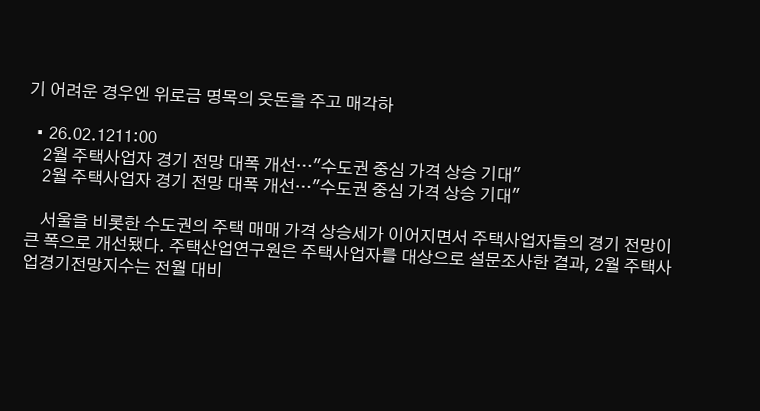기 어려운 경우엔 위로금 명목의 웃돈을 주고 매각하

  • 26.02.1211:00
    2월 주택사업자 경기 전망 대폭 개선…"수도권 중심 가격 상승 기대"
    2월 주택사업자 경기 전망 대폭 개선…"수도권 중심 가격 상승 기대"

    서울을 비롯한 수도권의 주택 매매 가격 상승세가 이어지면서 주택사업자들의 경기 전망이 큰 폭으로 개선됐다. 주택산업연구원은 주택사업자를 대상으로 설문조사한 결과, 2월 주택사업경기전망지수는 전월 대비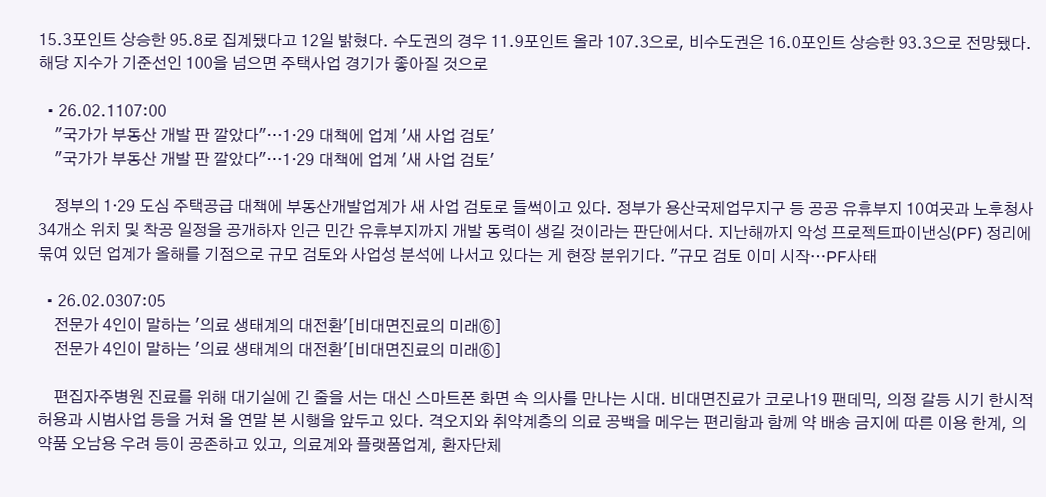15.3포인트 상승한 95.8로 집계됐다고 12일 밝혔다. 수도권의 경우 11.9포인트 올라 107.3으로, 비수도권은 16.0포인트 상승한 93.3으로 전망됐다. 해당 지수가 기준선인 100을 넘으면 주택사업 경기가 좋아질 것으로

  • 26.02.1107:00
    "국가가 부동산 개발 판 깔았다"…1·29 대책에 업계 '새 사업 검토'
    "국가가 부동산 개발 판 깔았다"…1·29 대책에 업계 '새 사업 검토'

    정부의 1·29 도심 주택공급 대책에 부동산개발업계가 새 사업 검토로 들썩이고 있다. 정부가 용산국제업무지구 등 공공 유휴부지 10여곳과 노후청사 34개소 위치 및 착공 일정을 공개하자 인근 민간 유휴부지까지 개발 동력이 생길 것이라는 판단에서다. 지난해까지 악성 프로젝트파이낸싱(PF) 정리에 묶여 있던 업계가 올해를 기점으로 규모 검토와 사업성 분석에 나서고 있다는 게 현장 분위기다. "규모 검토 이미 시작…PF사태

  • 26.02.0307:05
    전문가 4인이 말하는 '의료 생태계의 대전환'[비대면진료의 미래⑥]
    전문가 4인이 말하는 '의료 생태계의 대전환'[비대면진료의 미래⑥]

    편집자주병원 진료를 위해 대기실에 긴 줄을 서는 대신 스마트폰 화면 속 의사를 만나는 시대. 비대면진료가 코로나19 팬데믹, 의정 갈등 시기 한시적 허용과 시범사업 등을 거쳐 올 연말 본 시행을 앞두고 있다. 격오지와 취약계층의 의료 공백을 메우는 편리함과 함께 약 배송 금지에 따른 이용 한계, 의약품 오남용 우려 등이 공존하고 있고, 의료계와 플랫폼업계, 환자단체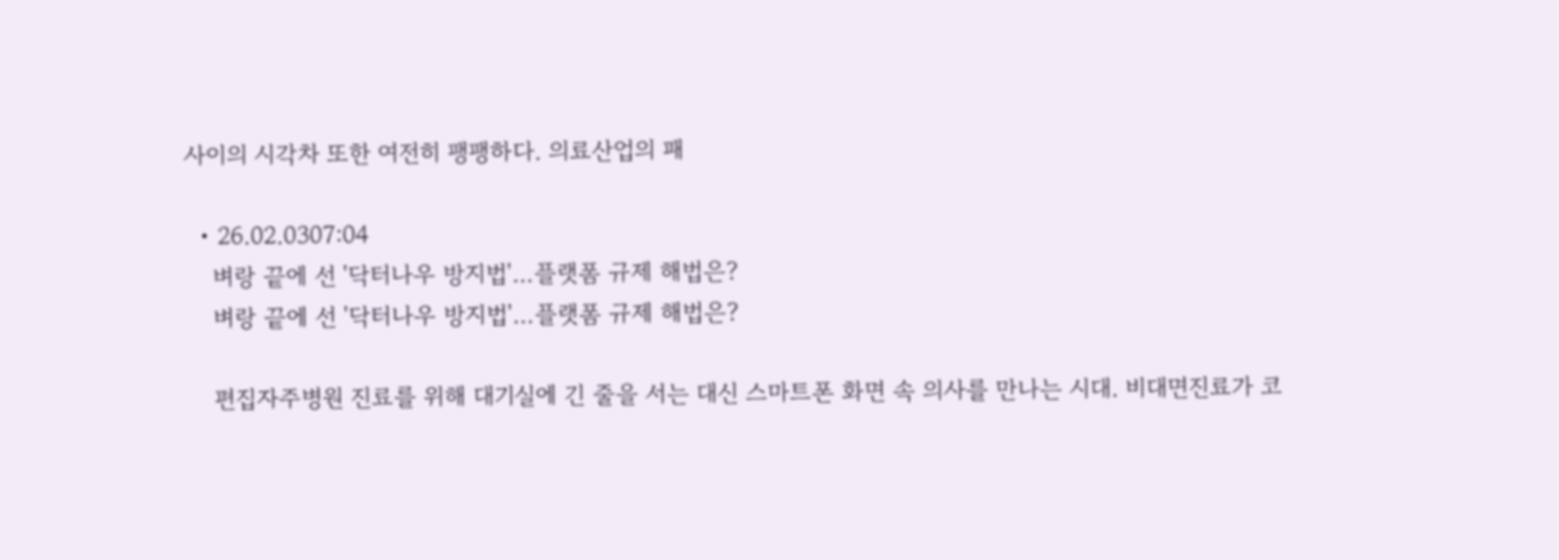사이의 시각차 또한 여전히 팽팽하다. 의료산업의 패

  • 26.02.0307:04
    벼랑 끝에 선 '닥터나우 방지법'…플랫폼 규제 해법은?
    벼랑 끝에 선 '닥터나우 방지법'…플랫폼 규제 해법은?

    편집자주병원 진료를 위해 대기실에 긴 줄을 서는 대신 스마트폰 화면 속 의사를 만나는 시대. 비대면진료가 코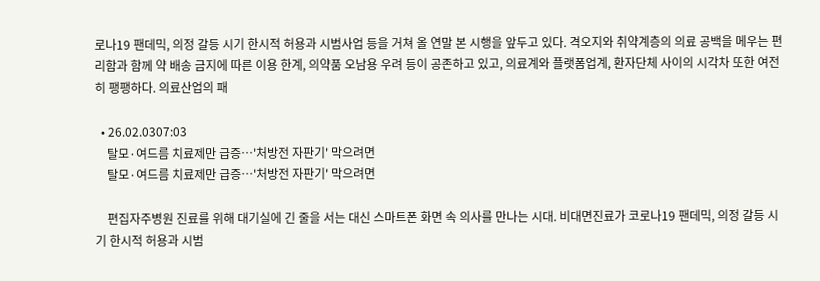로나19 팬데믹, 의정 갈등 시기 한시적 허용과 시범사업 등을 거쳐 올 연말 본 시행을 앞두고 있다. 격오지와 취약계층의 의료 공백을 메우는 편리함과 함께 약 배송 금지에 따른 이용 한계, 의약품 오남용 우려 등이 공존하고 있고, 의료계와 플랫폼업계, 환자단체 사이의 시각차 또한 여전히 팽팽하다. 의료산업의 패

  • 26.02.0307:03
    탈모·여드름 치료제만 급증…'처방전 자판기' 막으려면
    탈모·여드름 치료제만 급증…'처방전 자판기' 막으려면

    편집자주병원 진료를 위해 대기실에 긴 줄을 서는 대신 스마트폰 화면 속 의사를 만나는 시대. 비대면진료가 코로나19 팬데믹, 의정 갈등 시기 한시적 허용과 시범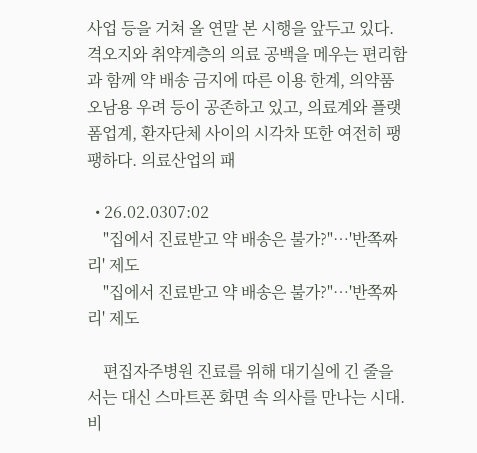사업 등을 거쳐 올 연말 본 시행을 앞두고 있다. 격오지와 취약계층의 의료 공백을 메우는 편리함과 함께 약 배송 금지에 따른 이용 한계, 의약품 오남용 우려 등이 공존하고 있고, 의료계와 플랫폼업계, 환자단체 사이의 시각차 또한 여전히 팽팽하다. 의료산업의 패

  • 26.02.0307:02
    "집에서 진료받고 약 배송은 불가?"…'반쪽짜리' 제도
    "집에서 진료받고 약 배송은 불가?"…'반쪽짜리' 제도

    편집자주병원 진료를 위해 대기실에 긴 줄을 서는 대신 스마트폰 화면 속 의사를 만나는 시대. 비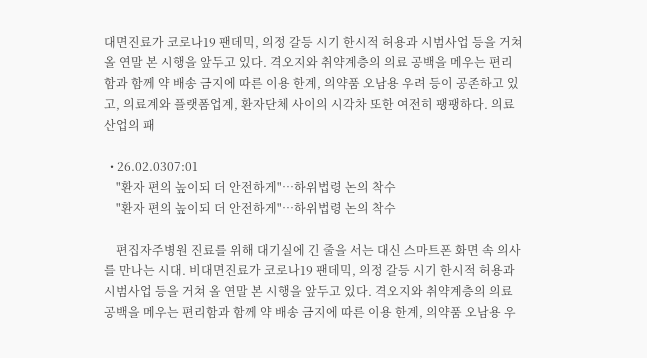대면진료가 코로나19 팬데믹, 의정 갈등 시기 한시적 허용과 시범사업 등을 거쳐 올 연말 본 시행을 앞두고 있다. 격오지와 취약계층의 의료 공백을 메우는 편리함과 함께 약 배송 금지에 따른 이용 한계, 의약품 오남용 우려 등이 공존하고 있고, 의료계와 플랫폼업계, 환자단체 사이의 시각차 또한 여전히 팽팽하다. 의료산업의 패

  • 26.02.0307:01
    "환자 편의 높이되 더 안전하게"…하위법령 논의 착수
    "환자 편의 높이되 더 안전하게"…하위법령 논의 착수

    편집자주병원 진료를 위해 대기실에 긴 줄을 서는 대신 스마트폰 화면 속 의사를 만나는 시대. 비대면진료가 코로나19 팬데믹, 의정 갈등 시기 한시적 허용과 시범사업 등을 거쳐 올 연말 본 시행을 앞두고 있다. 격오지와 취약계층의 의료 공백을 메우는 편리함과 함께 약 배송 금지에 따른 이용 한계, 의약품 오남용 우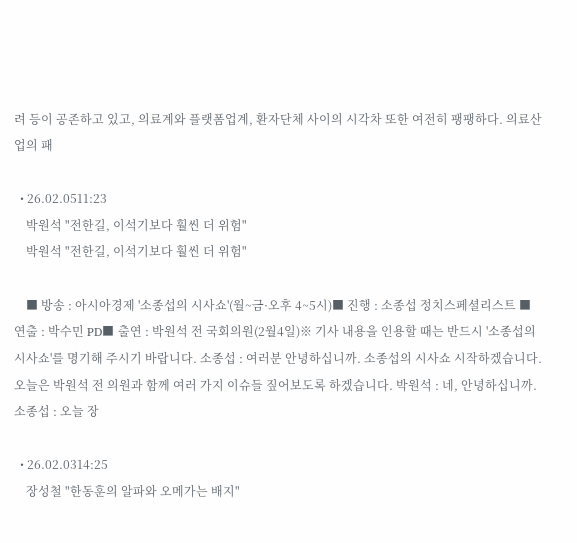려 등이 공존하고 있고, 의료계와 플랫폼업계, 환자단체 사이의 시각차 또한 여전히 팽팽하다. 의료산업의 패

  • 26.02.0511:23
    박원석 "전한길, 이석기보다 훨씬 더 위험"
    박원석 "전한길, 이석기보다 훨씬 더 위험"

    ■ 방송 : 아시아경제 '소종섭의 시사쇼'(월~금·오후 4~5시)■ 진행 : 소종섭 정치스페셜리스트 ■ 연출 : 박수민 PD■ 출연 : 박원석 전 국회의원(2월4일)※ 기사 내용을 인용할 때는 반드시 '소종섭의 시사쇼'를 명기해 주시기 바랍니다. 소종섭 : 여러분 안녕하십니까. 소종섭의 시사쇼 시작하겠습니다. 오늘은 박원석 전 의원과 함께 여러 가지 이슈들 짚어보도록 하겠습니다. 박원석 : 네, 안녕하십니까. 소종섭 : 오늘 장

  • 26.02.0314:25
    장성철 "한동훈의 알파와 오메가는 배지"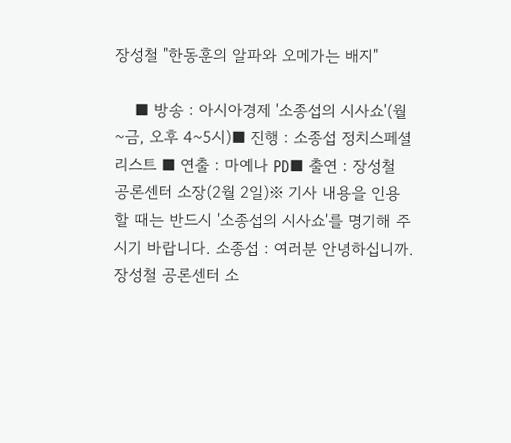장성철 "한동훈의 알파와 오메가는 배지"

    ■ 방송 : 아시아경제 '소종섭의 시사쇼'(월~금, 오후 4~5시)■ 진행 : 소종섭 정치스페셜리스트 ■ 연출 : 마예나 PD■ 출연 : 장성철 공론센터 소장(2월 2일)※ 기사 내용을 인용할 때는 반드시 '소종섭의 시사쇼'를 명기해 주시기 바랍니다. 소종섭 : 여러분 안녕하십니까. 장성철 공론센터 소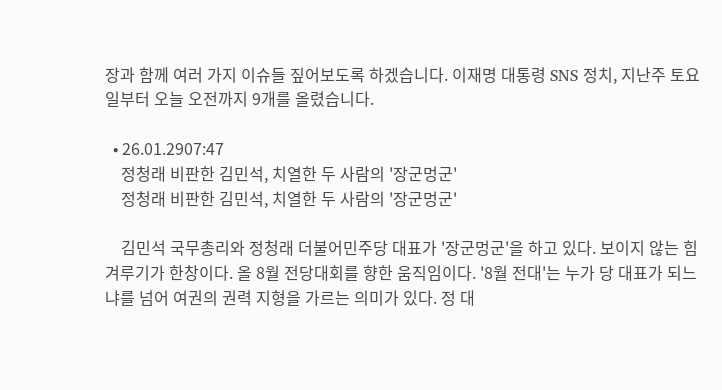장과 함께 여러 가지 이슈들 짚어보도록 하겠습니다. 이재명 대통령 SNS 정치, 지난주 토요일부터 오늘 오전까지 9개를 올렸습니다.

  • 26.01.2907:47
    정청래 비판한 김민석, 치열한 두 사람의 '장군멍군'
    정청래 비판한 김민석, 치열한 두 사람의 '장군멍군'

    김민석 국무총리와 정청래 더불어민주당 대표가 '장군멍군'을 하고 있다. 보이지 않는 힘겨루기가 한창이다. 올 8월 전당대회를 향한 움직임이다. '8월 전대'는 누가 당 대표가 되느냐를 넘어 여권의 권력 지형을 가르는 의미가 있다. 정 대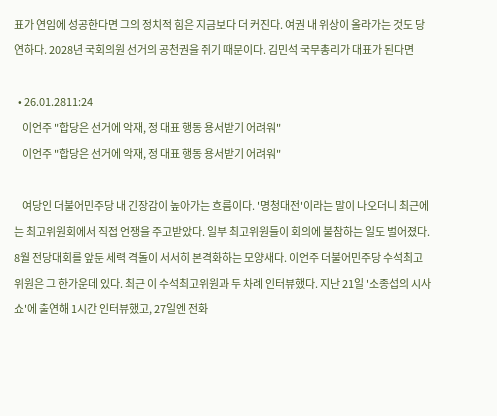표가 연임에 성공한다면 그의 정치적 힘은 지금보다 더 커진다. 여권 내 위상이 올라가는 것도 당연하다. 2028년 국회의원 선거의 공천권을 쥐기 때문이다. 김민석 국무총리가 대표가 된다면

  • 26.01.2811:24
    이언주 "합당은 선거에 악재, 정 대표 행동 용서받기 어려워"
    이언주 "합당은 선거에 악재, 정 대표 행동 용서받기 어려워"

    여당인 더불어민주당 내 긴장감이 높아가는 흐름이다. '명청대전'이라는 말이 나오더니 최근에는 최고위원회에서 직접 언쟁을 주고받았다. 일부 최고위원들이 회의에 불참하는 일도 벌어졌다. 8월 전당대회를 앞둔 세력 격돌이 서서히 본격화하는 모양새다. 이언주 더불어민주당 수석최고위원은 그 한가운데 있다. 최근 이 수석최고위원과 두 차례 인터뷰했다. 지난 21일 '소종섭의 시사쇼'에 출연해 1시간 인터뷰했고, 27일엔 전화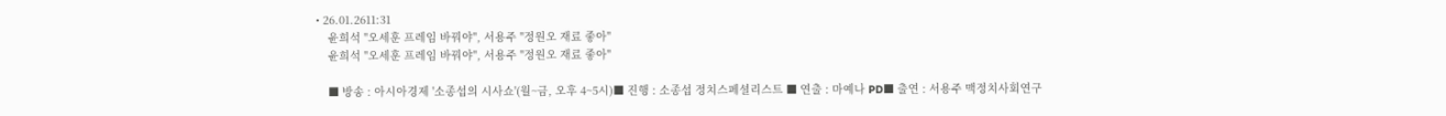• 26.01.2611:31
    윤희석 "오세훈 프레임 바꿔야", 서용주 "정원오 재료 좋아"
    윤희석 "오세훈 프레임 바꿔야", 서용주 "정원오 재료 좋아"

    ■ 방송 : 아시아경제 '소종섭의 시사쇼'(월~금, 오후 4~5시)■ 진행 : 소종섭 정치스페셜리스트 ■ 연출 : 마예나 PD■ 출연 : 서용주 맥정치사회연구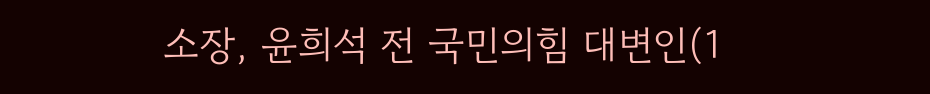소장, 윤희석 전 국민의힘 대변인(1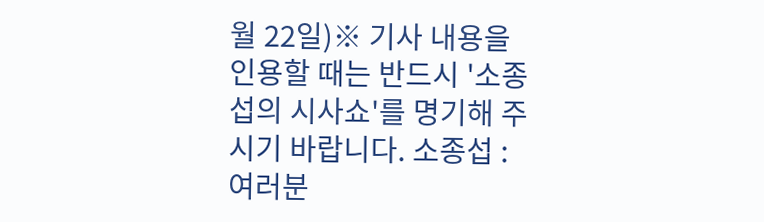월 22일)※ 기사 내용을 인용할 때는 반드시 '소종섭의 시사쇼'를 명기해 주시기 바랍니다. 소종섭 : 여러분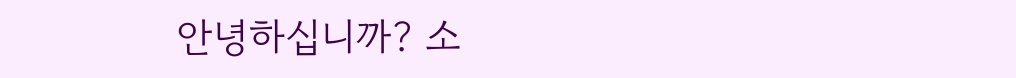안녕하십니까? 소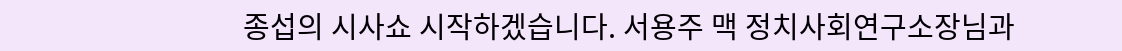종섭의 시사쇼 시작하겠습니다. 서용주 맥 정치사회연구소장님과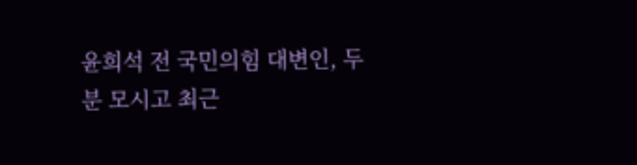윤희석 전 국민의힘 대변인, 두 분 모시고 최근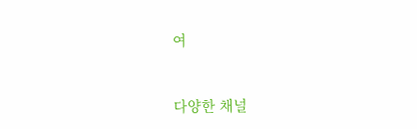여


다양한 채널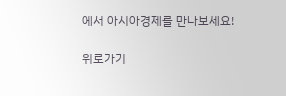에서 아시아경제를 만나보세요!

위로가기